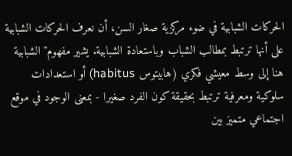الحركات الشبابية في ضوء مركزية صغار السن، أن نعرف الحركات الشبابية على أنها ترتبط بمطالب الشباب وباستعادة الشبابية. يشير مفهوم"الشبابية هنا إلى وسط معيشي فکري (هابيتوس habitus) أو استعدادات سلوكية ومعرفية ترتبط بحقيقة كون الفرد صغيرا - بمعنى الوجود في موقع اجتماعي متميز بين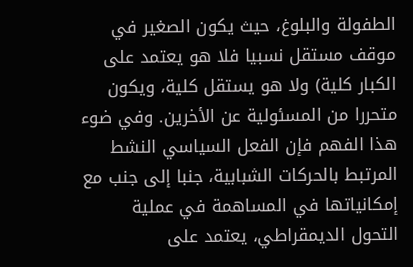الطفولة والبلوغ، حيث يكون الصغير في موقف مستقل نسبيا فلا هو يعتمد على الكبار كلية) ولا هو يستقل كلية، ويكون متحررا من المسئولية عن الأخرين. وفي ضوء هذا الفهم فإن الفعل السياسي النشط المرتبط بالحركات الشبابية، جنبا إلى جنب مع إمكانياتها في المساهمة في عملية التحول الديمقراطي، يعتمد على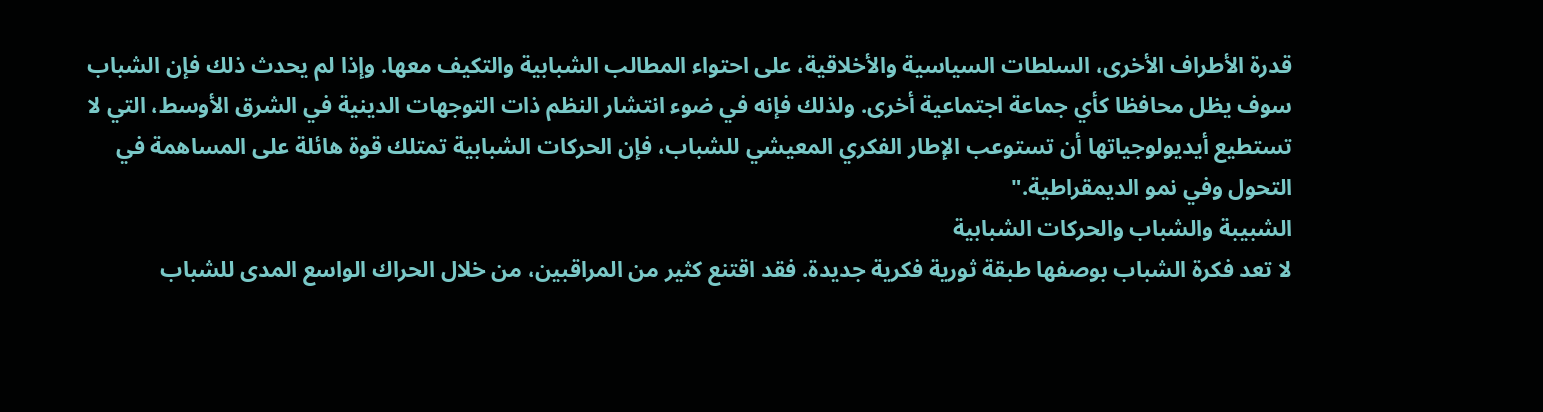قدرة الأطراف الأخرى، السلطات السياسية والأخلاقية، على احتواء المطالب الشبابية والتكيف معها. وإذا لم يحدث ذلك فإن الشباب سوف يظل محافظا كأي جماعة اجتماعية أخرى. ولذلك فإنه في ضوء انتشار النظم ذات التوجهات الدينية في الشرق الأوسط، التي لا تستطيع أيديولوجياتها أن تستوعب الإطار الفكري المعيشي للشباب، فإن الحركات الشبابية تمتلك قوة هائلة على المساهمة في التحول وفي نمو الديمقراطية."
الشبيبة والشباب والحركات الشبابية
لا تعد فكرة الشباب بوصفها طبقة ثورية فكرية جديدة. فقد اقتنع كثير من المراقبين، من خلال الحراك الواسع المدى للشباب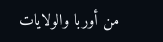من أوربا والولايات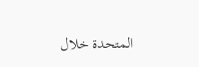المتحدة خلال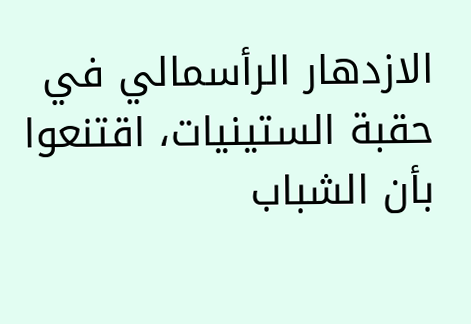الازدهار الرأسمالي في حقبة الستينيات، اقتنعوا بأن الشباب